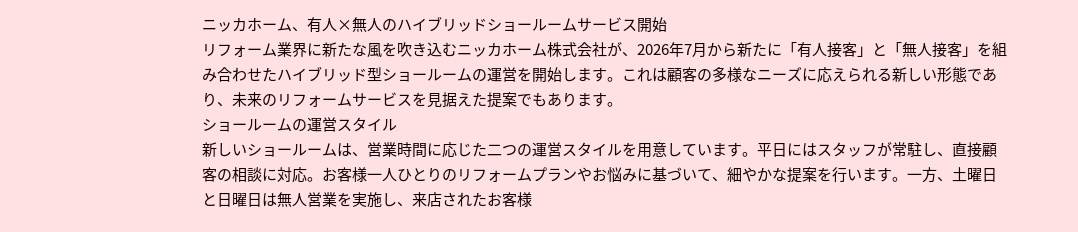ニッカホーム、有人×無人のハイブリッドショールームサービス開始
リフォーム業界に新たな風を吹き込むニッカホーム株式会社が、2026年7月から新たに「有人接客」と「無人接客」を組み合わせたハイブリッド型ショールームの運営を開始します。これは顧客の多様なニーズに応えられる新しい形態であり、未来のリフォームサービスを見据えた提案でもあります。
ショールームの運営スタイル
新しいショールームは、営業時間に応じた二つの運営スタイルを用意しています。平日にはスタッフが常駐し、直接顧客の相談に対応。お客様一人ひとりのリフォームプランやお悩みに基づいて、細やかな提案を行います。一方、土曜日と日曜日は無人営業を実施し、来店されたお客様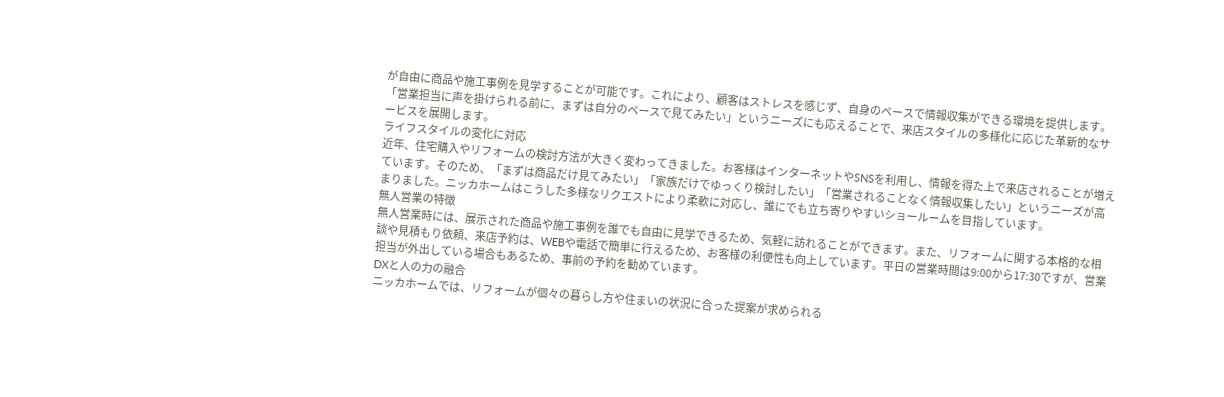が自由に商品や施工事例を見学することが可能です。これにより、顧客はストレスを感じず、自身のペースで情報収集ができる環境を提供します。
「営業担当に声を掛けられる前に、まずは自分のペースで見てみたい」というニーズにも応えることで、来店スタイルの多様化に応じた革新的なサービスを展開します。
ライフスタイルの変化に対応
近年、住宅購入やリフォームの検討方法が大きく変わってきました。お客様はインターネットやSNSを利用し、情報を得た上で来店されることが増えています。そのため、「まずは商品だけ見てみたい」「家族だけでゆっくり検討したい」「営業されることなく情報収集したい」というニーズが高まりました。ニッカホームはこうした多様なリクエストにより柔軟に対応し、誰にでも立ち寄りやすいショールームを目指しています。
無人営業の特徴
無人営業時には、展示された商品や施工事例を誰でも自由に見学できるため、気軽に訪れることができます。また、リフォームに関する本格的な相談や見積もり依頼、来店予約は、WEBや電話で簡単に行えるため、お客様の利便性も向上しています。平日の営業時間は9:00から17:30ですが、営業担当が外出している場合もあるため、事前の予約を勧めています。
DXと人の力の融合
ニッカホームでは、リフォームが個々の暮らし方や住まいの状況に合った提案が求められる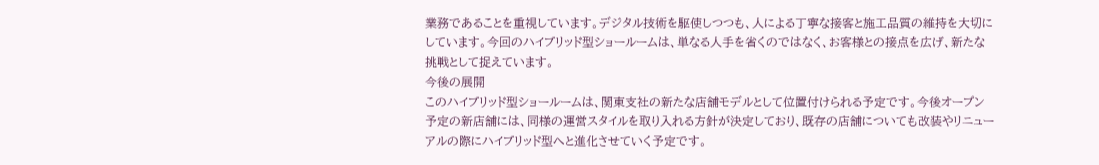業務であることを重視しています。デジタル技術を駆使しつつも、人による丁寧な接客と施工品質の維持を大切にしています。今回のハイブリッド型ショールームは、単なる人手を省くのではなく、お客様との接点を広げ、新たな挑戦として捉えています。
今後の展開
このハイブリッド型ショールームは、関東支社の新たな店舗モデルとして位置付けられる予定です。今後オープン予定の新店舗には、同様の運営スタイルを取り入れる方針が決定しており、既存の店舗についても改装やリニューアルの際にハイブリッド型へと進化させていく予定です。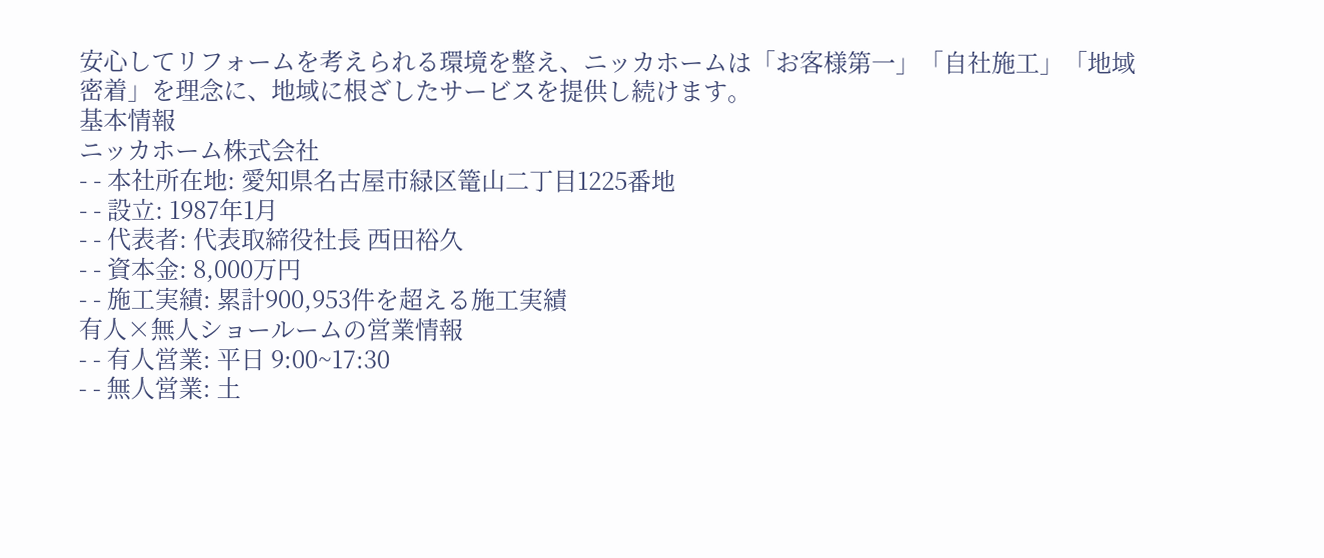安心してリフォームを考えられる環境を整え、ニッカホームは「お客様第一」「自社施工」「地域密着」を理念に、地域に根ざしたサービスを提供し続けます。
基本情報
ニッカホーム株式会社
- - 本社所在地: 愛知県名古屋市緑区篭山二丁目1225番地
- - 設立: 1987年1月
- - 代表者: 代表取締役社長 西田裕久
- - 資本金: 8,000万円
- - 施工実績: 累計900,953件を超える施工実績
有人×無人ショールームの営業情報
- - 有人営業: 平日 9:00~17:30
- - 無人営業: 土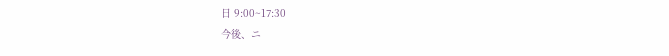日 9:00~17:30
今後、ニ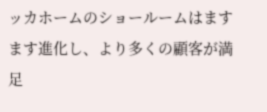ッカホームのショールームはますます進化し、より多くの顧客が満足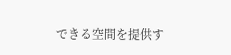できる空間を提供す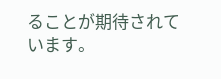ることが期待されています。